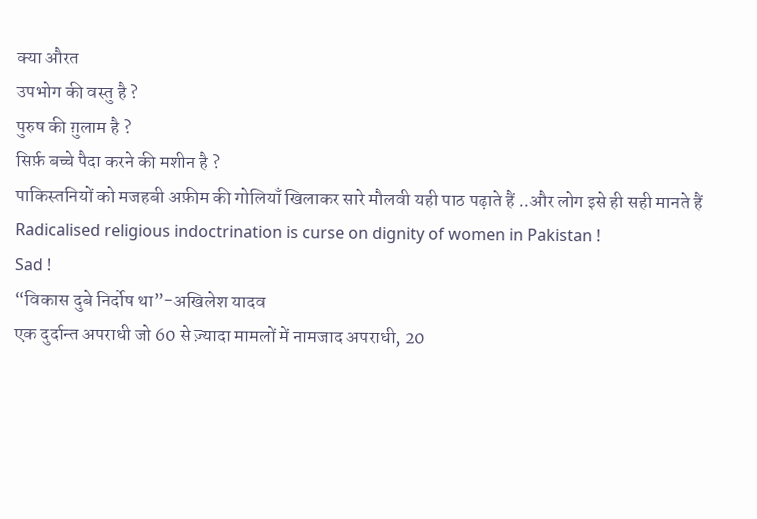क्या औरत
उपभोग की वस्तु है ?
पुरुष की ग़ुलाम है ?
सिर्फ़ बच्चे पैदा करने की मशीन है ?
पाकिस्तनियों को मजहबी अफ़ीम की गोलियाँ खिलाकर सारे मौलवी यही पाठ पढ़ाते हैं ..और लोग इसे ही सही मानते हैं
Radicalised religious indoctrination is curse on dignity of women in Pakistan !
Sad !
“विकास दुबे निर्दोष था”-अखिलेश यादव
एक दुर्दान्त अपराधी जो 60 से ज़्यादा मामलों में नामजाद अपराधी, 20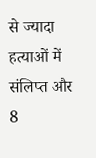से ज्यादा हत्याओं में संलिप्त और 8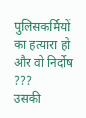पुलिसकर्मियों का हत्यारा हो और वो निर्दोष ???
उसकी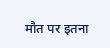मौत पर इतना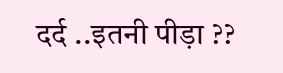दर्द ..इतनी पीड़ा ??